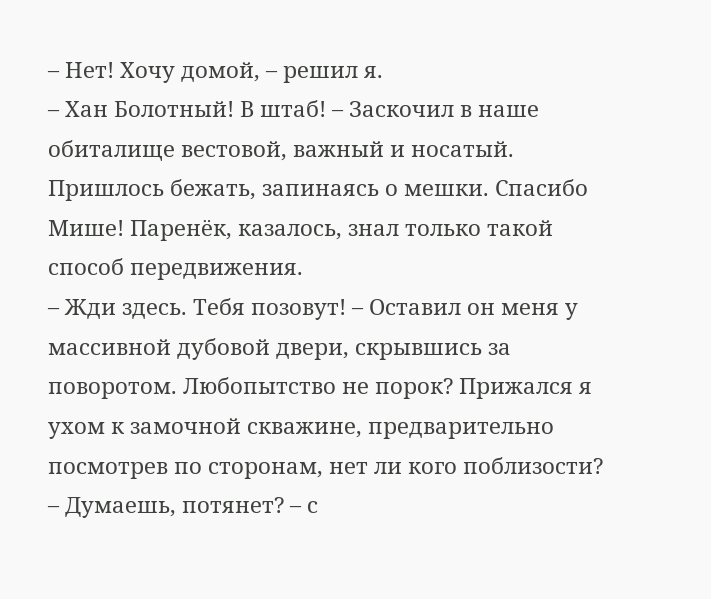– Нет! Хочу домой, – решил я.
– Хан Болотный! В штаб! – Заскочил в наше обиталище вестовой, важный и носатый. Пришлось бежать, запинаясь о мешки. Спасибо Мише! Паренёк, казалось, знал только такой способ передвижения.
– Жди здесь. Тебя позовут! – Оставил он меня у массивной дубовой двери, скрывшись за поворотом. Любопытство не порок? Прижался я ухом к замочной скважине, предварительно посмотрев по сторонам, нет ли кого поблизости?
– Думаешь, потянет? – с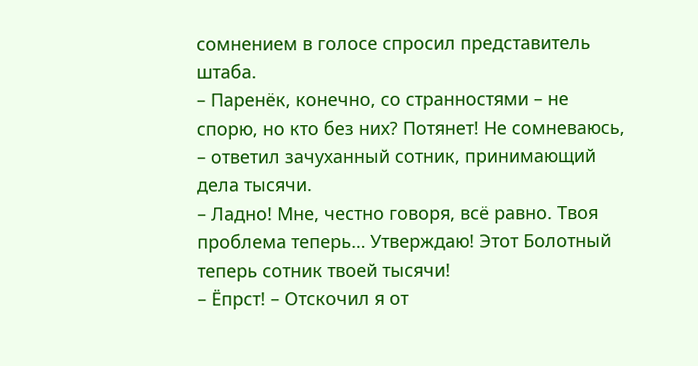сомнением в голосе спросил представитель штаба.
– Паренёк, конечно, со странностями – не спорю, но кто без них? Потянет! Не сомневаюсь, – ответил зачуханный сотник, принимающий дела тысячи.
– Ладно! Мне, честно говоря, всё равно. Твоя проблема теперь… Утверждаю! Этот Болотный теперь сотник твоей тысячи!
– Ёпрст! – Отскочил я от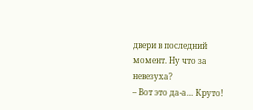двери в последний момент. Ну что за невезуха?
– Вот это да-а… Круто!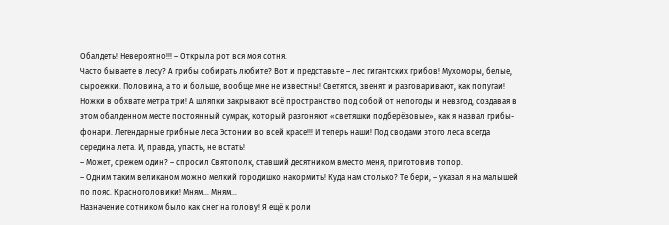Обалдеть! Невероятно!!! – Открыла рот вся моя сотня.
Часто бываете в лесу? А грибы собирать любите? Вот и представьте – лес гигантских грибов! Мухоморы, белые, сыроежки. Половина, а то и больше, вообще мне не известны! Светятся, звенят и разговаривают, как попугаи!
Ножки в обхвате метра три! А шляпки закрывают всё пространство под собой от непогоды и невзгод, создавая в этом обалденном месте постоянный сумрак, который разгоняют «светяшки подберёзовые», как я назвал грибы-фонари. Легендарные грибные леса Эстонии во всей красе!!! И теперь наши! Под сводами этого леса всегда середина лета. И, правда, упасть, не встать!
– Может, срежем один? – спросил Святополк, ставший десятником вместо меня, приготовив топор.
– Одним таким великаном можно мелкий городишко накормить! Куда нам столько? Те бери, – указал я на малышей по пояс. Красноголовики! Мням… Мням…
Назначение сотником было как снег на голову! Я ещё к роли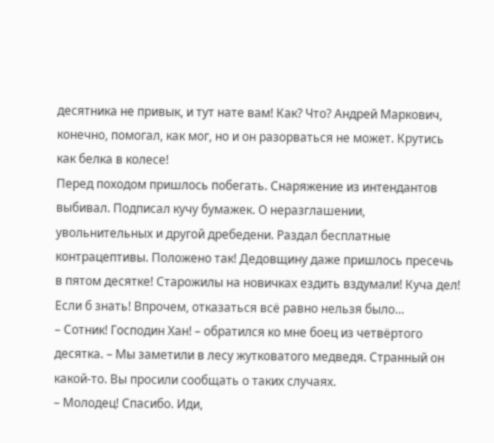десятника не привык, и тут нате вам! Как? Что? Андрей Маркович, конечно, помогал, как мог, но и он разорваться не может. Крутись как белка в колесе!
Перед походом пришлось побегать. Снаряжение из интендантов выбивал. Подписал кучу бумажек. О неразглашении, увольнительных и другой дребедени. Раздал бесплатные контрацептивы. Положено так! Дедовщину даже пришлось пресечь в пятом десятке! Старожилы на новичках ездить вздумали! Куча дел! Если б знать! Впрочем, отказаться всё равно нельзя было…
– Сотник! Господин Хан! – обратился ко мне боец из четвёртого десятка. – Мы заметили в лесу жутковатого медведя. Странный он какой-то. Вы просили сообщать о таких случаях.
– Молодец! Спасибо. Иди,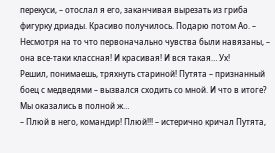перекуси, – отослал я его, заканчивая вырезать из гриба фигурку дриады. Красиво получилось. Подарю потом Ао. – Несмотря на то что первоначально чувства были навязаны, – она все-таки классная! И красивая! И вся такая… Ух!
Решил, понимаешь, тряхнуть стариной! Путята – признанный боец с медведями – вызвался сходить со мной. И что в итоге? Мы оказались в полной ж…
– Плюй в него, командир! Плюй!!! – истерично кричал Путята,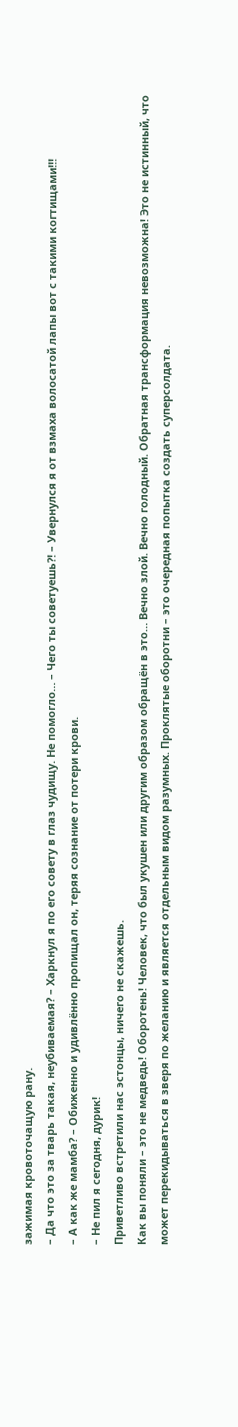зажимая кровоточащую рану.
– Да что это за тварь такая, неубиваемая? – Харкнул я по его совету в глаз чудищу. Не помогло… – Чего ты советуешь?! – Увернулся я от взмаха волосатой лапы вот с такими когтищами!!!
– А как же мамба? – Обиженно и удивлённо пропищал он, теряя сознание от потери крови.
– Не пил я сегодня, дурик!
Приветливо встретили нас эстонцы, ничего не скажешь.
Как вы поняли – это не медведь! Оборотень! Человек, что был укушен или другим образом обращён в это… Вечно злой. Вечно голодный. Обратная трансформация невозможна! Это не истинный, что может перекидываться в зверя по желанию и является отдельным видом разумных. Проклятые оборотни – это очередная попытка создать суперсолдата.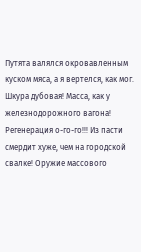Путята валялся окровавленным куском мяса, а я вертелся, как мог. Шкура дубовая! Масса, как у железнодорожного вагона! Регенерация о-го-го!!! Из пасти смердит хуже, чем на городской свалке! Оружие массового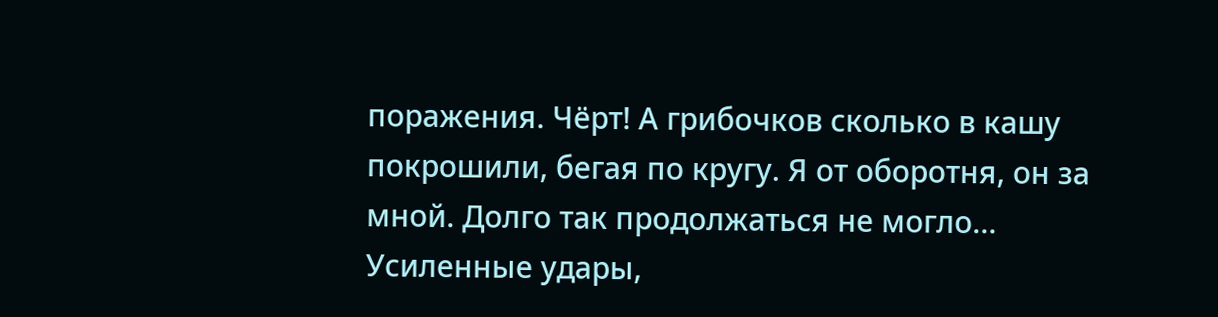поражения. Чёрт! А грибочков сколько в кашу покрошили, бегая по кругу. Я от оборотня, он за мной. Долго так продолжаться не могло…
Усиленные удары,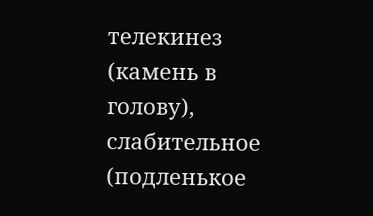телекинез (камень в голову), слабительное (подленькое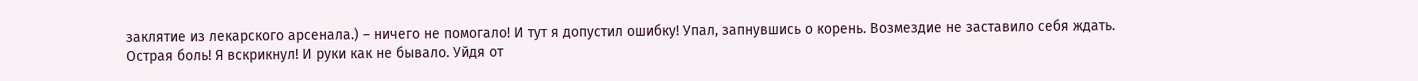заклятие из лекарского арсенала.) – ничего не помогало! И тут я допустил ошибку! Упал, запнувшись о корень. Возмездие не заставило себя ждать.
Острая боль! Я вскрикнул! И руки как не бывало. Уйдя от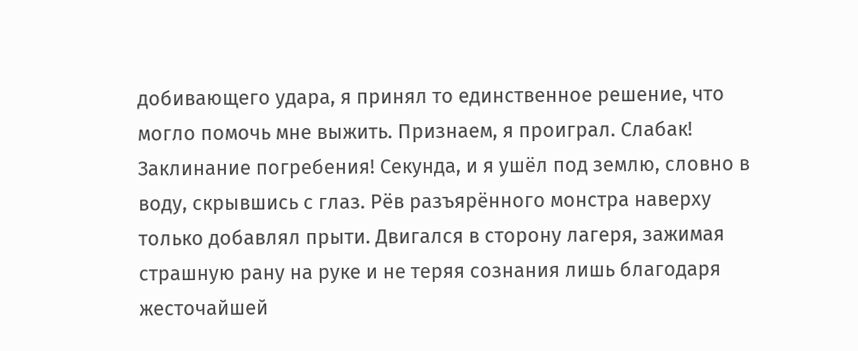добивающего удара, я принял то единственное решение, что могло помочь мне выжить. Признаем, я проиграл. Слабак!
Заклинание погребения! Секунда, и я ушёл под землю, словно в воду, скрывшись с глаз. Рёв разъярённого монстра наверху только добавлял прыти. Двигался в сторону лагеря, зажимая страшную рану на руке и не теряя сознания лишь благодаря жесточайшей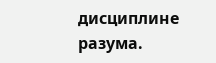дисциплине разума.